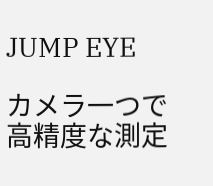JUMP EYE

カメラ一つで高精度な測定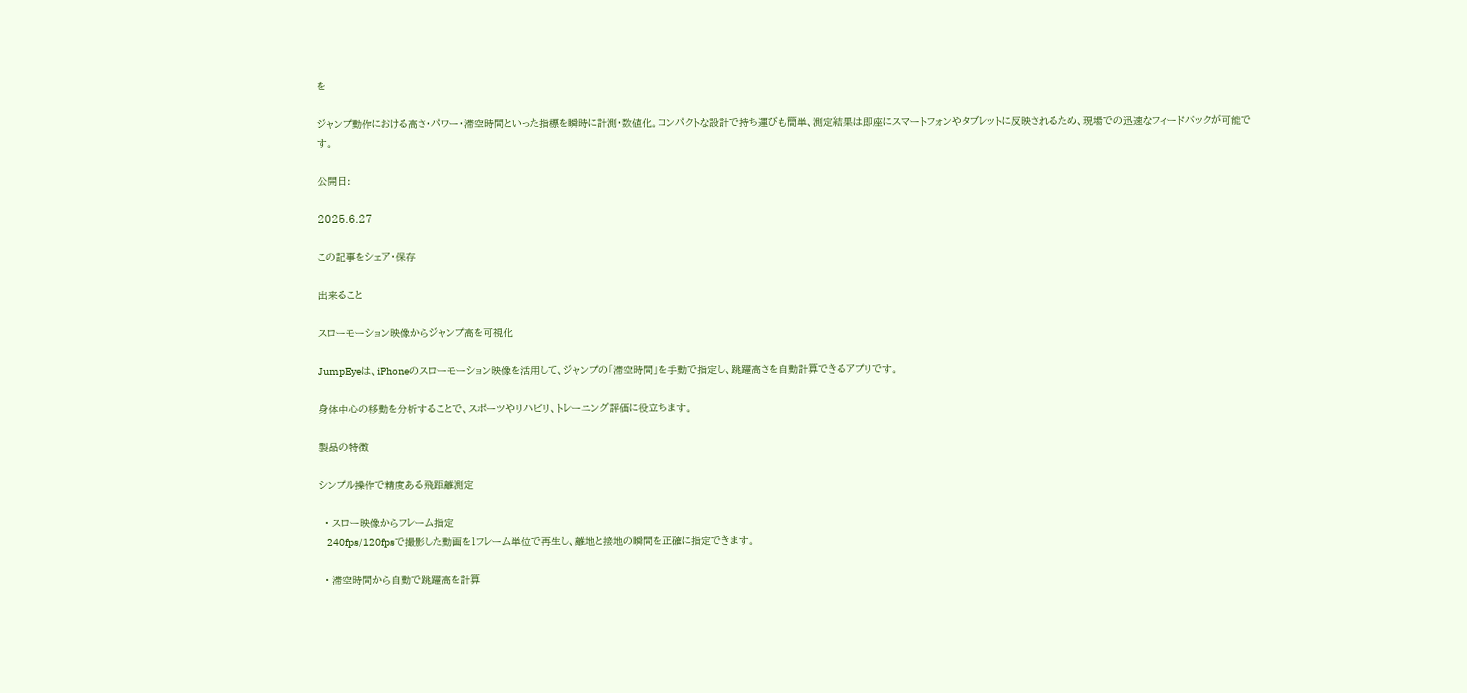を

ジャンプ動作における高さ・パワー・滞空時間といった指標を瞬時に計測・数値化。コンパクトな設計で持ち運びも簡単、測定結果は即座にスマートフォンやタブレットに反映されるため、現場での迅速なフィードバックが可能です。

公開日:

2025.6.27

この記事をシェア・保存

出来ること

スローモーション映像からジャンプ高を可視化

JumpEyeは、iPhoneのスローモーション映像を活用して、ジャンプの「滞空時間」を手動で指定し、跳躍高さを自動計算できるアプリです。

身体中心の移動を分析することで、スポーツやリハビリ、トレーニング評価に役立ちます。

製品の特徴

シンプル操作で精度ある飛距離測定

  • スロー映像からフレーム指定
    240fps/120fpsで撮影した動画を1フレーム単位で再生し、離地と接地の瞬間を正確に指定できます。

  • 滞空時間から自動で跳躍高を計算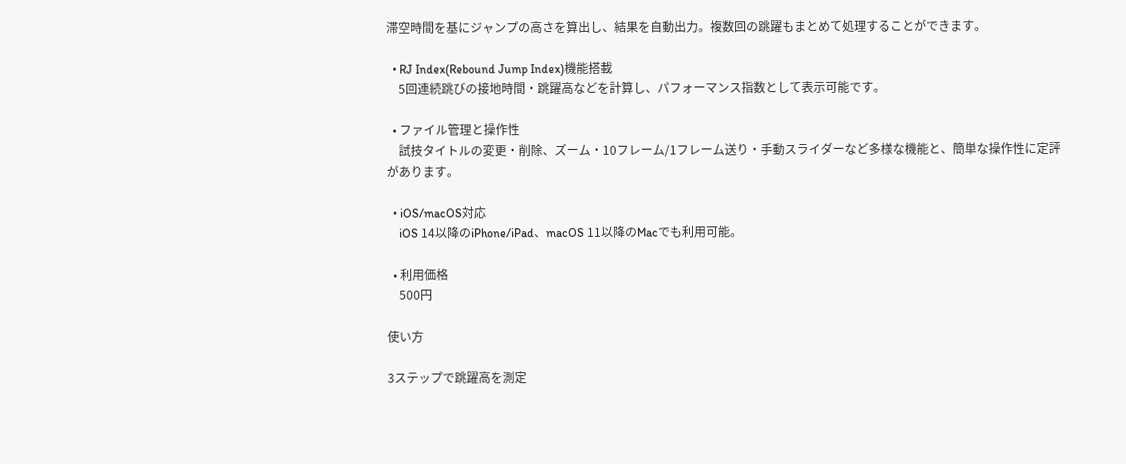滞空時間を基にジャンプの高さを算出し、結果を自動出力。複数回の跳躍もまとめて処理することができます。

  • RJ Index(Rebound Jump Index)機能搭載
    5回連続跳びの接地時間・跳躍高などを計算し、パフォーマンス指数として表示可能です。

  • ファイル管理と操作性
    試技タイトルの変更・削除、ズーム・10フレーム/1フレーム送り・手動スライダーなど多様な機能と、簡単な操作性に定評があります。

  • iOS/macOS対応
    iOS 14以降のiPhone/iPad、macOS 11以降のMacでも利用可能。

  • 利用価格
    500円

使い方

3ステップで跳躍高を測定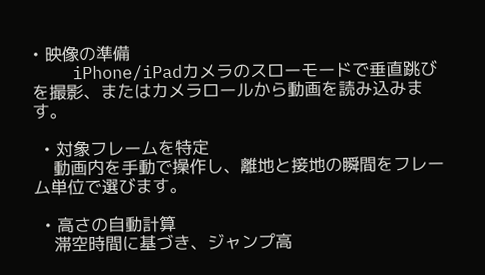• 映像の準備
    iPhone/iPadカメラのスローモードで垂直跳びを撮影、またはカメラロールから動画を読み込みます。

  • 対象フレームを特定
    動画内を手動で操作し、離地と接地の瞬間をフレーム単位で選びます。

  • 高さの自動計算
    滞空時間に基づき、ジャンプ高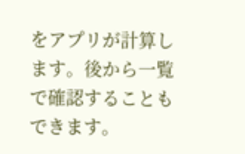をアプリが計算します。後から一覧で確認することもできます。